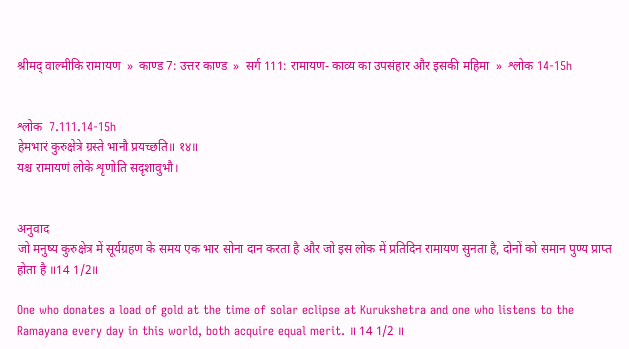श्रीमद् वाल्मीकि रामायण  »  काण्ड 7: उत्तर काण्ड  »  सर्ग 111: रामायण- काव्य का उपसंहार और इसकी महिमा  »  श्लोक 14-15h


श्लोक  7.111.14-15h
हेमभारं कुरुक्षेत्रे ग्रस्ते भानौ प्रयच्छति॥ १४॥
यश्च रामायणं लोके शृणोति सदृशावुभौ।


अनुवाद
जो मनुष्य कुरुक्षेत्र में सूर्यग्रहण के समय एक भार सोना दान करता है और जो इस लोक में प्रतिदिन रामायण सुनता है, दोनों को समान पुण्य प्राप्त होता है ॥14 1/2॥

One who donates a load of gold at the time of solar eclipse at Kurukshetra and one who listens to the Ramayana every day in this world, both acquire equal merit. ॥ 14 1/2 ॥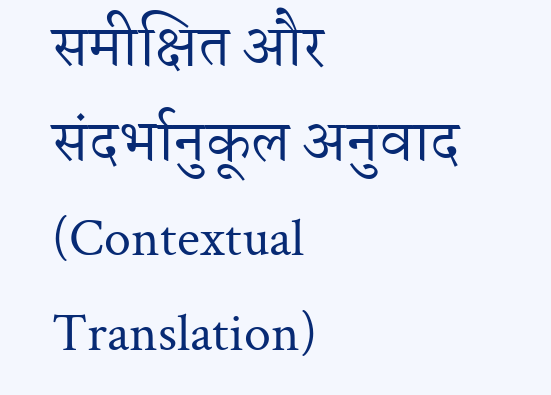समीक्षित और संदर्भानुकूल अनुवाद (Contextual Translation)